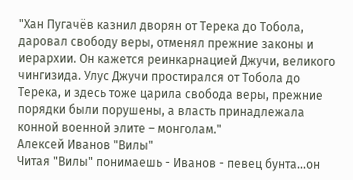"Хан Пугачёв казнил дворян от Терека до Тобола, даровал свободу веры, отменял прежние законы и иерархии. Он кажется реинкарнацией Джучи, великого чингизида. Улус Джучи простирался от Тобола до Терека, и здесь тоже царила свобода веры, прежние порядки были порушены, а власть принадлежала конной военной элите – монголам."
Алексей Иванов "Вилы"
Читая "Вилы" понимаешь - Иванов - певец бунта...он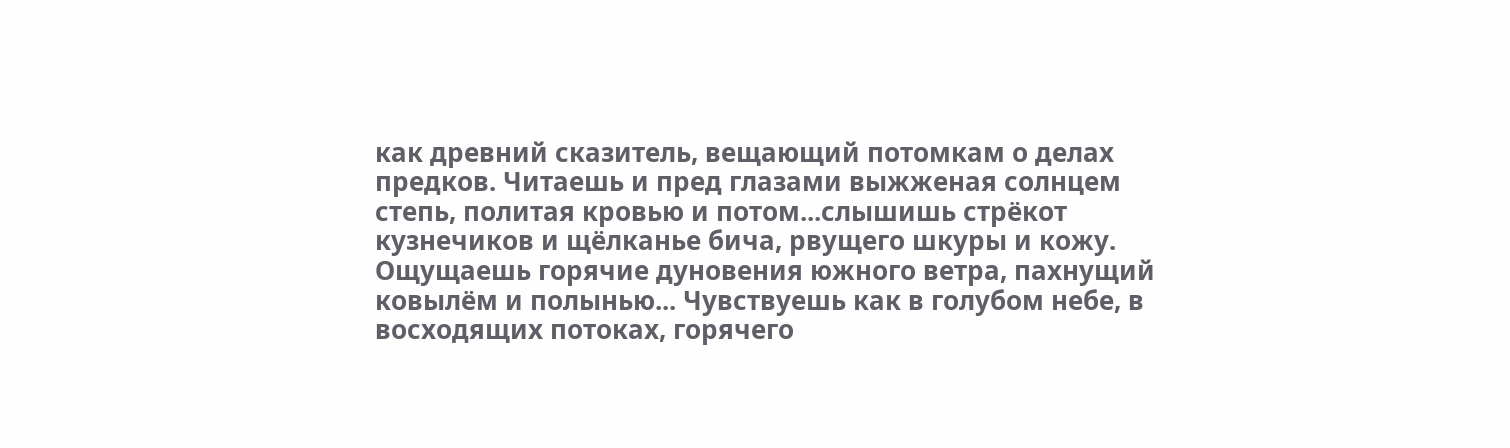как древний сказитель, вещающий потомкам о делах предков. Читаешь и пред глазами выжженая солнцем степь, политая кровью и потом...слышишь стрёкот кузнечиков и щёлканье бича, рвущего шкуры и кожу. Ощущаешь горячие дуновения южного ветра, пахнущий ковылём и полынью... Чувствуешь как в голубом небе, в восходящих потоках, горячего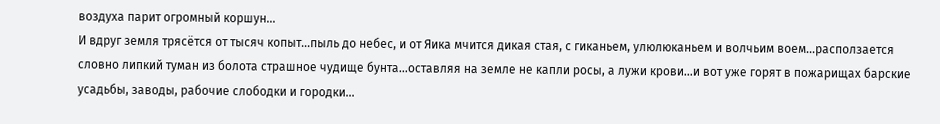воздуха парит огромный коршун...
И вдруг земля трясётся от тысяч копыт...пыль до небес, и от Яика мчится дикая стая, с гиканьем, улюлюканьем и волчьим воем...расползается словно липкий туман из болота страшное чудище бунта...оставляя на земле не капли росы, а лужи крови...и вот уже горят в пожарищах барские усадьбы, заводы, рабочие слободки и городки...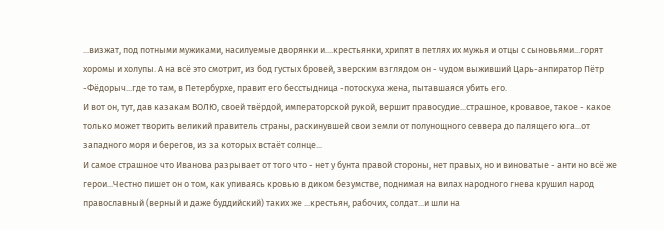...визжат, под потными мужиками, насилуемые дворянки и....крестьянки, хрипят в петлях их мужья и отцы с сыновьями...горят хоромы и холупы. А на всё это смотрит, из бод густых бровей, зверским взглядом он - чудом выживший Царь-анпиратор Пётр -Фёдорыч...где то там, в Петербурхе, правит его бесстыдница -потоскуха жена, пытавшаяся убить его.
И вот он, тут, дав казакам ВОЛЮ, своей твёрдой, императорской рукой, вершит правосудие...страшное, кровавое, такое - какое только может творить великий правитель страны, раскинувшей свои земли от полунощного севвера до палящего юга...от западного моря и берегов, из за которых встаёт солнце...
И самое страшное что Иванова разрывает от того что - нет у бунта правой стороны, нет правых, но и виноватые - анти но всё же герои...Честно пишет он о том, как упиваясь кровью в диком безумстве, поднимая на вилах народного гнева крушил народ православный (верный и даже буддийский) таких же ...крестьян, рабочих, солдат...и шли на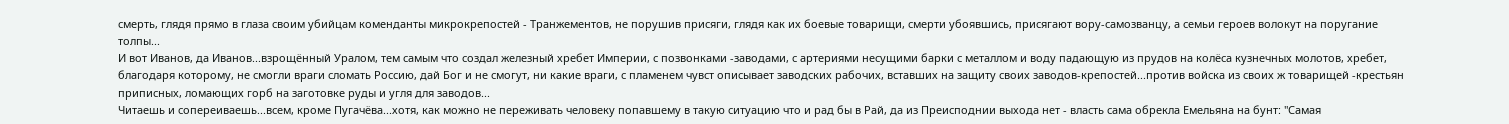смерть, глядя прямо в глаза своим убийцам коменданты микрокрепостей - Транжементов, не порушив присяги, глядя как их боевые товарищи, смерти убоявшись, присягают вору-самозванцу, а семьи героев волокут на поругание толпы...
И вот Иванов, да Иванов...взрощённый Уралом, тем самым что создал железный хребет Империи, с позвонками -заводами, с артериями несущими барки с металлом и воду падающую из прудов на колёса кузнечных молотов, хребет, благодаря которому, не смогли враги сломать Россию, дай Бог и не смогут, ни какие враги, с пламенем чувст описывает заводских рабочих, вставших на защиту своих заводов-крепостей...против войска из своих ж товарищей -крестьян приписных, ломающих горб на заготовке руды и угля для заводов...
Читаешь и сопереиваешь...всем, кроме Пугачёва...хотя, как можно не переживать человеку попавшему в такую ситуацию что и рад бы в Рай, да из Преисподнии выхода нет - власть сама обрекла Емельяна на бунт: "Самая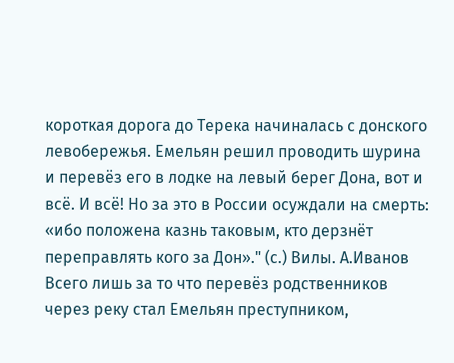короткая дорога до Терека начиналась с донского левобережья. Емельян решил проводить шурина и перевёз его в лодке на левый берег Дона, вот и всё. И всё! Но за это в России осуждали на смерть: «ибо положена казнь таковым, кто дерзнёт переправлять кого за Дон»." (с.) Вилы. А.Иванов Всего лишь за то что перевёз родственников через реку стал Емельян преступником,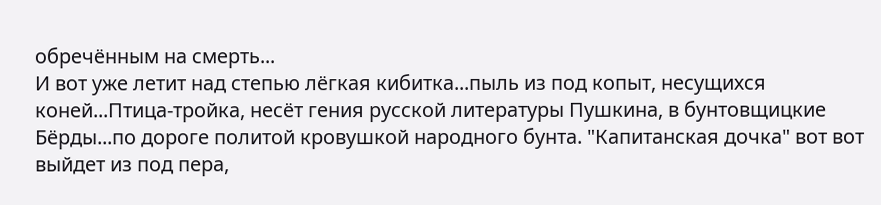обречённым на смерть...
И вот уже летит над степью лёгкая кибитка...пыль из под копыт, несущихся коней...Птица-тройка, несёт гения русской литературы Пушкина, в бунтовщицкие Бёрды...по дороге политой кровушкой народного бунта. "Капитанская дочка" вот вот выйдет из под пера,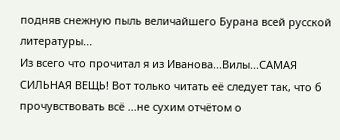подняв снежную пыль величайшего Бурана всей русской литературы...
Из всего что прочитал я из Иванова...Вилы...САМАЯ СИЛЬНАЯ ВЕЩЬ! Вот только читать её следует так, что б прочувствовать всё ...не сухим отчётом о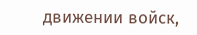движении войск,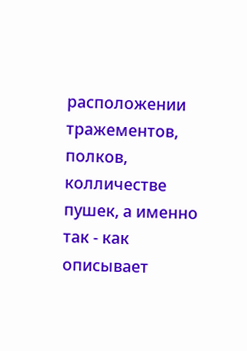расположении тражементов, полков, колличестве пушек, а именно так - как описывает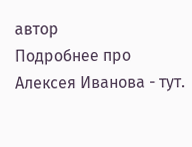автор
Подробнее про Алексея Иванова - тут.